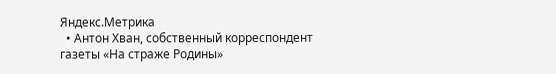Яндекс.Метрика
  • Антон Хван, собственный корреспондент газеты «На страже Родины»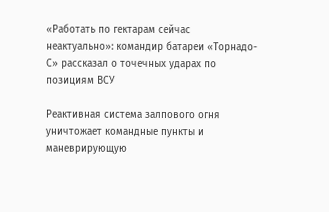«Работать по гектарам сейчас неактуально»: командир батареи «Торнадо-С» рассказал о точечных ударах по позициям ВСУ

Реактивная система залпового огня уничтожает командные пункты и маневрирующую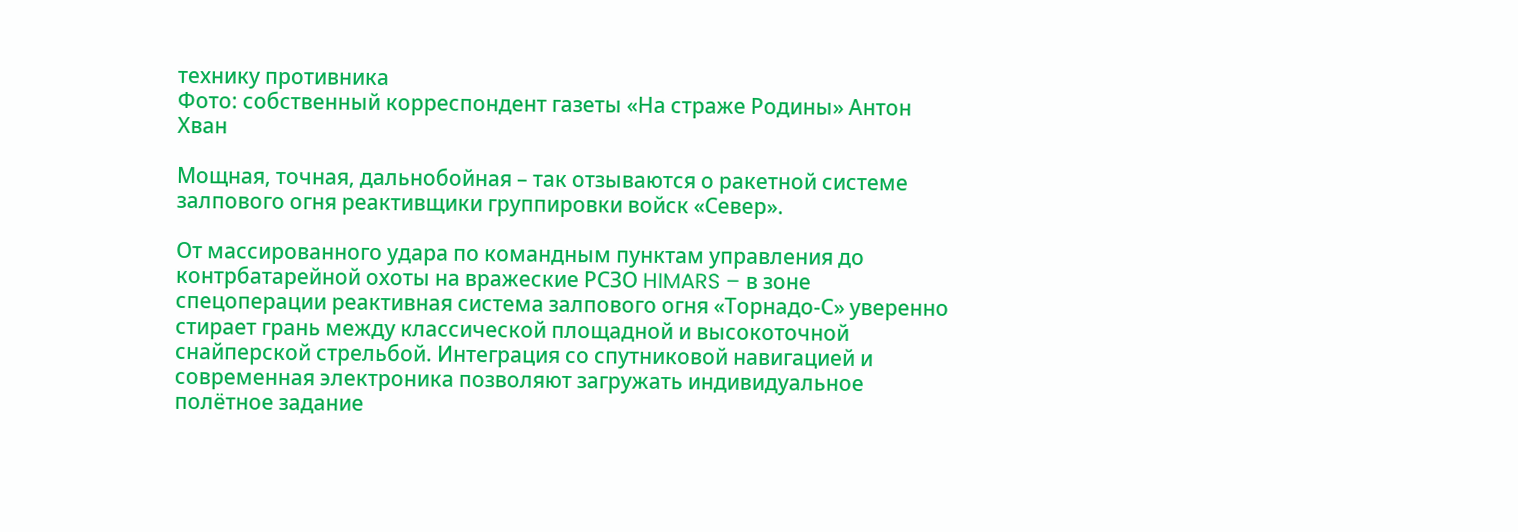технику противника
Фото: собственный корреспондент газеты «На страже Родины» Антон Хван

Мощная, точная, дальнобойная – так отзываются о ракетной системе залпового огня реактивщики группировки войск «Север».

От массированного удара по командным пунктам управления до контрбатарейной охоты на вражеские РСЗО HIMARS – в зоне спецоперации реактивная система залпового огня «Торнадо-С» уверенно стирает грань между классической площадной и высокоточной снайперской стрельбой. Интеграция со спутниковой навигацией и современная электроника позволяют загружать индивидуальное полётное задание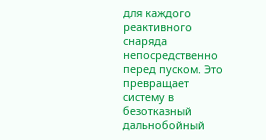для каждого реактивного снаряда непосредственно перед пуском. Это превращает систему в безотказный дальнобойный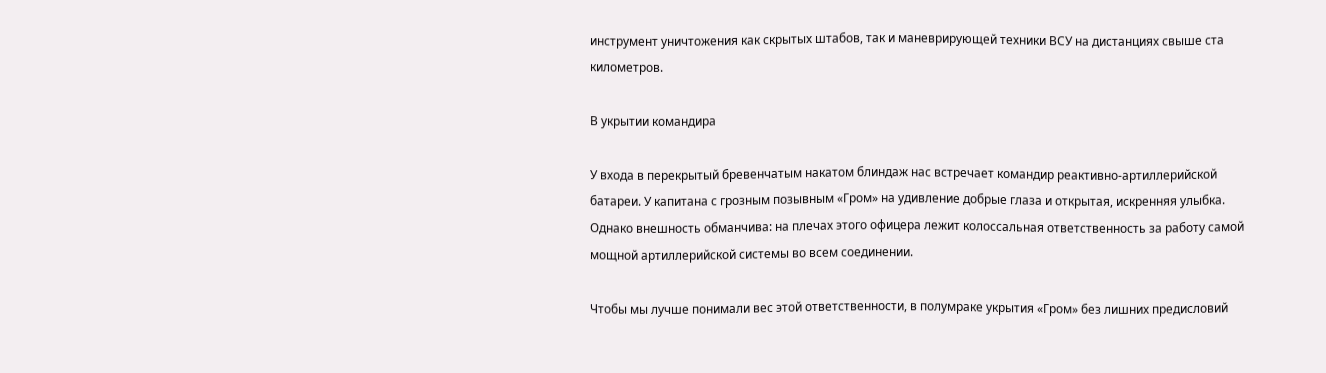инструмент уничтожения как скрытых штабов, так и маневрирующей техники ВСУ на дистанциях свыше ста километров.

В укрытии командира

У входа в перекрытый бревенчатым накатом блиндаж нас встречает командир реактивно-артиллерийской батареи. У капитана с грозным позывным «Гром» на удивление добрые глаза и открытая, искренняя улыбка. Однако внешность обманчива: на плечах этого офицера лежит колоссальная ответственность за работу самой мощной артиллерийской системы во всем соединении.

Чтобы мы лучше понимали вес этой ответственности, в полумраке укрытия «Гром» без лишних предисловий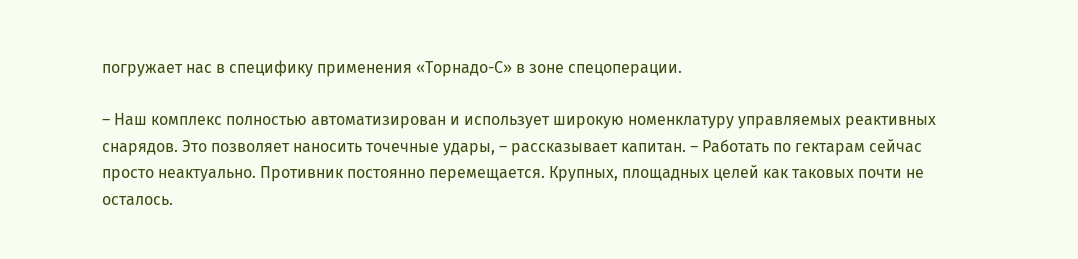погружает нас в специфику применения «Торнадо-С» в зоне спецоперации.

– Наш комплекс полностью автоматизирован и использует широкую номенклатуру управляемых реактивных снарядов. Это позволяет наносить точечные удары, – рассказывает капитан. – Работать по гектарам сейчас просто неактуально. Противник постоянно перемещается. Крупных, площадных целей как таковых почти не осталось.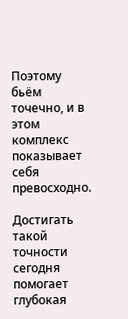Поэтому бьём точечно, и в этом комплекс показывает себя превосходно.

Достигать такой точности сегодня помогает глубокая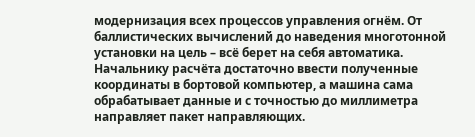модернизация всех процессов управления огнём. От баллистических вычислений до наведения многотонной установки на цель – всё берет на себя автоматика. Начальнику расчёта достаточно ввести полученные координаты в бортовой компьютер, а машина сама обрабатывает данные и с точностью до миллиметра направляет пакет направляющих.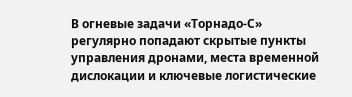В огневые задачи «Торнадо-С» регулярно попадают скрытые пункты управления дронами, места временной дислокации и ключевые логистические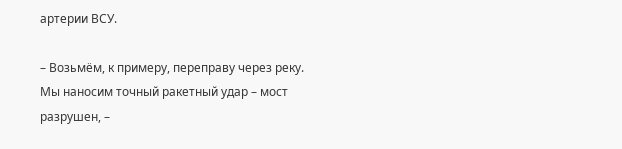артерии ВСУ.

– Возьмём, к примеру, переправу через реку. Мы наносим точный ракетный удар – мост разрушен, –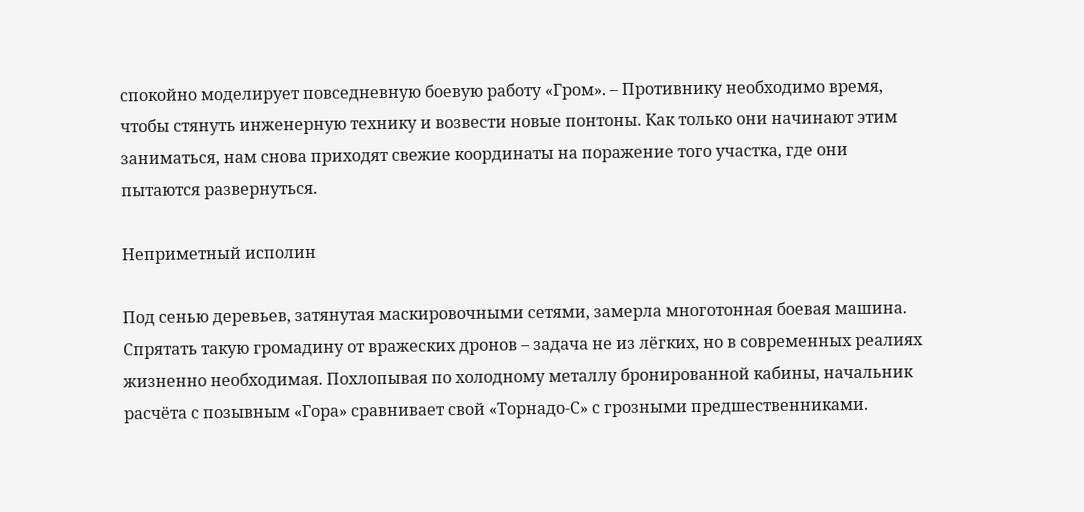спокойно моделирует повседневную боевую работу «Гром». – Противнику необходимо время, чтобы стянуть инженерную технику и возвести новые понтоны. Как только они начинают этим заниматься, нам снова приходят свежие координаты на поражение того участка, где они пытаются развернуться.

Неприметный исполин

Под сенью деревьев, затянутая маскировочными сетями, замерла многотонная боевая машина. Спрятать такую громадину от вражеских дронов – задача не из лёгких, но в современных реалиях жизненно необходимая. Похлопывая по холодному металлу бронированной кабины, начальник расчёта с позывным «Гора» сравнивает свой «Торнадо-С» с грозными предшественниками.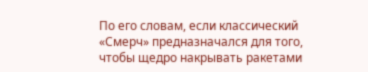По его словам, если классический «Смерч» предназначался для того, чтобы щедро накрывать ракетами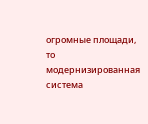огромные площади, то модернизированная система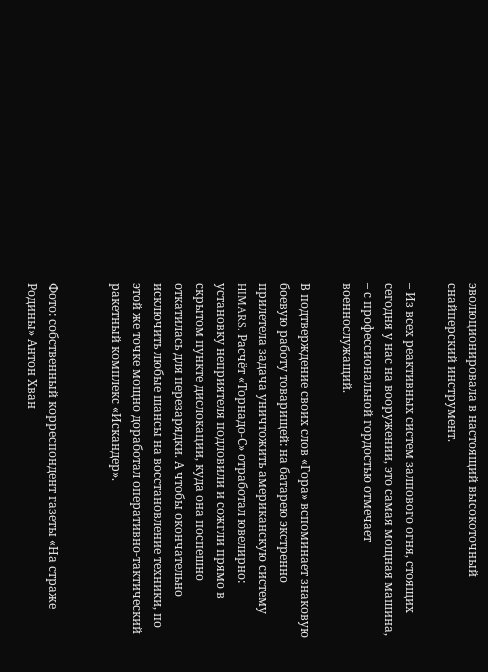эволюционировала в настоящий высокоточный снайперский инструмент.

– Из всех реактивных систем залпового огня, стоящих сегодня у нас на вооружении, это самая мощная машина, – с профессиональной гордостью отмечает военнослужащий.

В подтверждение своих слов «Гора» вспоминает знаковую боевую работу товарищей: на батарею экстренно прилетела задача уничтожить американскую систему HIMARS. Расчёт «Торнадо-С» отработал ювелирно: установку неприятеля подловили и сожгли прямо в скрытом пункте дислокации, куда она поспешно откатилась для перезарядки. А чтобы окончательно исключить любые шансы на восстановление техники, по этой же точке мощно доработал оперативно-тактический ракетный комплекс «Искандер».


Фото: собственный корреспондент газеты «На страже Родины» Антон Хван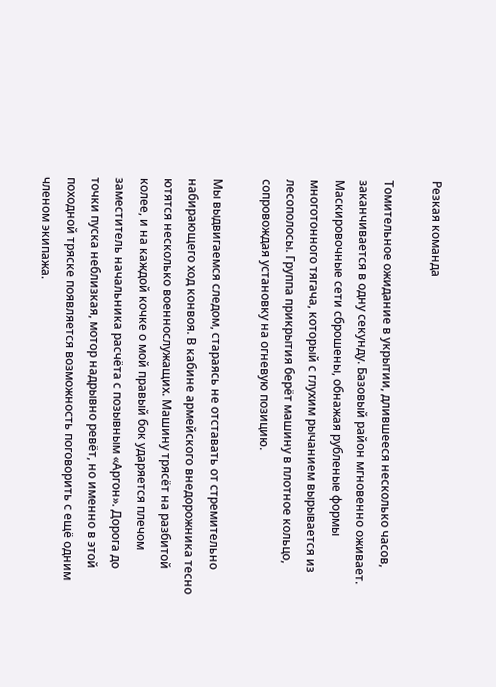Резкая команда

Томительное ожидание в укрытии, длившееся несколько часов, заканчивается в одну секунду. Базовый район мгновенно оживает. Маскировочные сети сброшены, обнажая рубленые формы многотонного тягача, который с глухим рычанием вырывается из лесополосы. Группа прикрытия берёт машину в плотное кольцо, сопровождая установку на огневую позицию.

Мы выдвигаемся следом, стараясь не отставать от стремительно набирающего ход конвоя. В кабине армейского внедорожника тесно ютятся несколько военнослужащих. Машину трясёт на разбитой колее, и на каждой кочке о мой правый бок ударяется плечом заместитель начальника расчёта с позывным «Аргон». Дорога до точки пуска неблизкая, мотор надрывно ревёт, но именно в этой походной тряске появляется возможность поговорить с ещё одним членом экипажа.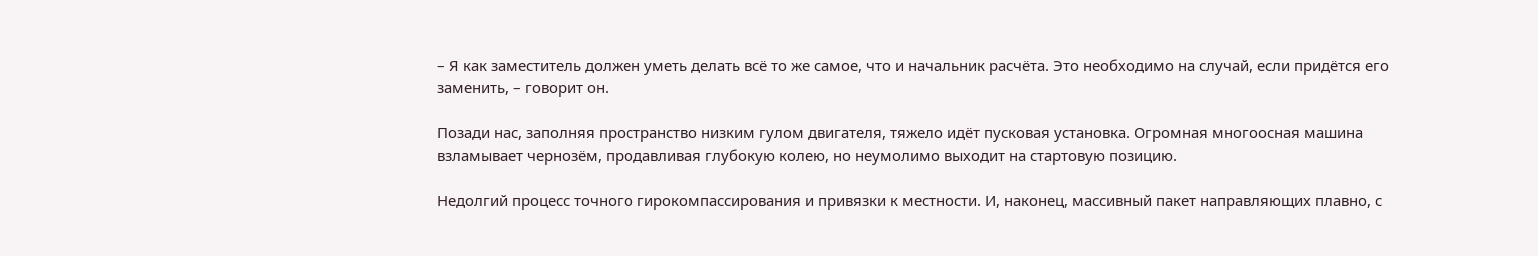– Я как заместитель должен уметь делать всё то же самое, что и начальник расчёта. Это необходимо на случай, если придётся его заменить, – говорит он.

Позади нас, заполняя пространство низким гулом двигателя, тяжело идёт пусковая установка. Огромная многоосная машина взламывает чернозём, продавливая глубокую колею, но неумолимо выходит на стартовую позицию.

Недолгий процесс точного гирокомпассирования и привязки к местности. И, наконец, массивный пакет направляющих плавно, с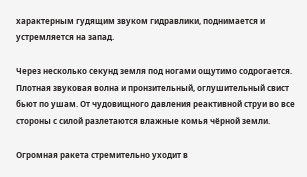характерным гудящим звуком гидравлики, поднимается и устремляется на запад.

Через несколько секунд земля под ногами ощутимо содрогается. Плотная звуковая волна и пронзительный, оглушительный свист бьют по ушам. От чудовищного давления реактивной струи во все стороны с силой разлетаются влажные комья чёрной земли.

Огромная ракета стремительно уходит в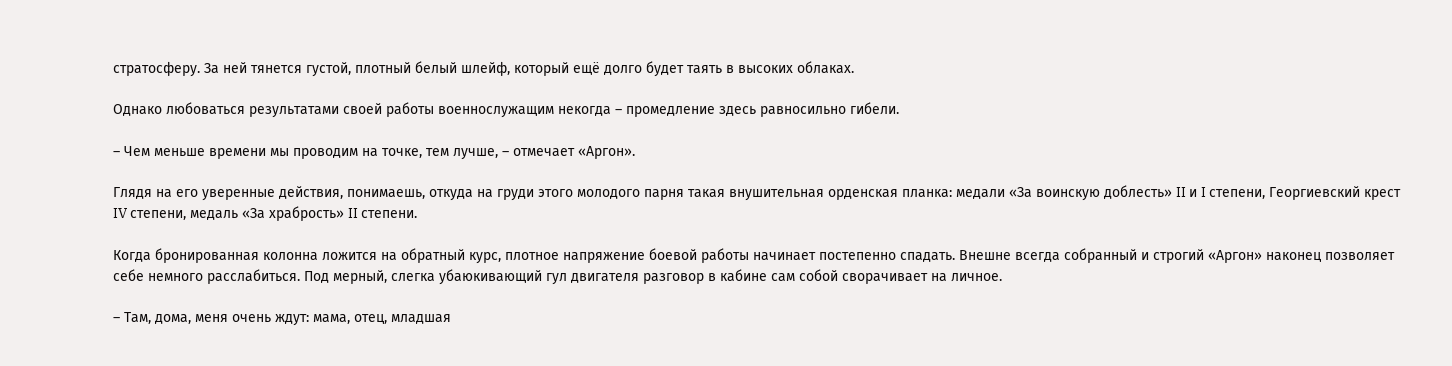стратосферу. За ней тянется густой, плотный белый шлейф, который ещё долго будет таять в высоких облаках.

Однако любоваться результатами своей работы военнослужащим некогда – промедление здесь равносильно гибели.

– Чем меньше времени мы проводим на точке, тем лучше, – отмечает «Аргон».

Глядя на его уверенные действия, понимаешь, откуда на груди этого молодого парня такая внушительная орденская планка: медали «За воинскую доблесть» II и I степени, Георгиевский крест IV степени, медаль «За храбрость» II степени.

Когда бронированная колонна ложится на обратный курс, плотное напряжение боевой работы начинает постепенно спадать. Внешне всегда собранный и строгий «Аргон» наконец позволяет себе немного расслабиться. Под мерный, слегка убаюкивающий гул двигателя разговор в кабине сам собой сворачивает на личное.

– Там, дома, меня очень ждут: мама, отец, младшая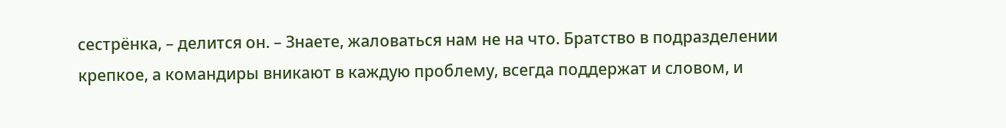сестрёнка, – делится он. – Знаете, жаловаться нам не на что. Братство в подразделении крепкое, а командиры вникают в каждую проблему, всегда поддержат и словом, и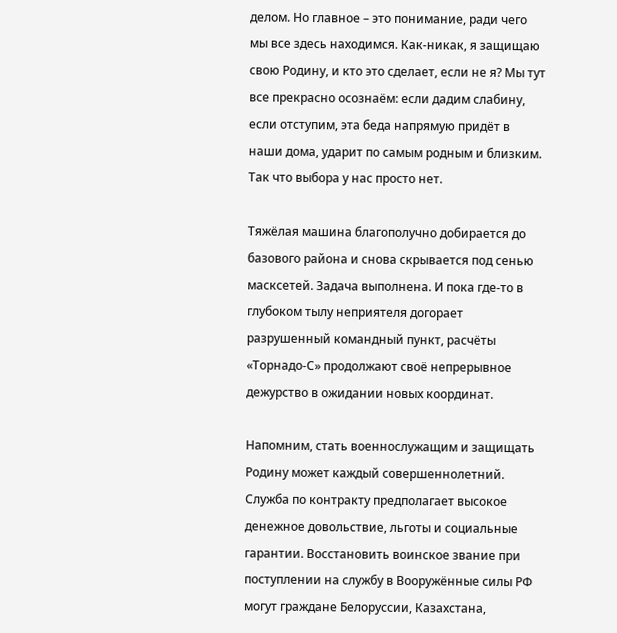делом. Но главное – это понимание, ради чего мы все здесь находимся. Как-никак, я защищаю свою Родину, и кто это сделает, если не я? Мы тут все прекрасно осознаём: если дадим слабину, если отступим, эта беда напрямую придёт в наши дома, ударит по самым родным и близким. Так что выбора у нас просто нет.

Тяжёлая машина благополучно добирается до базового района и снова скрывается под сенью масксетей. Задача выполнена. И пока где-то в глубоком тылу неприятеля догорает разрушенный командный пункт, расчёты «Торнадо-С» продолжают своё непрерывное дежурство в ожидании новых координат.

Напомним, стать военнослужащим и защищать Родину может каждый совершеннолетний. Служба по контракту предполагает высокое денежное довольствие, льготы и социальные гарантии. Восстановить воинское звание при поступлении на службу в Вооружённые силы РФ могут граждане Белоруссии, Казахстана,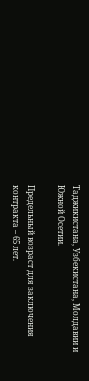Таджикистана, Узбекистана, Молдавии и Южной Осетии.

Предельный возраст для заключения контракта – 65 лет.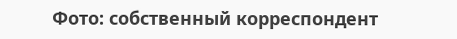Фото: собственный корреспондент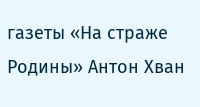газеты «На страже Родины» Антон Хван